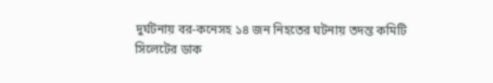দুর্ঘটনায় বর-কনেসহ ১৪ জন নিহতের ঘটনায় তদন্ত কমিটি
সিলেটের ডাক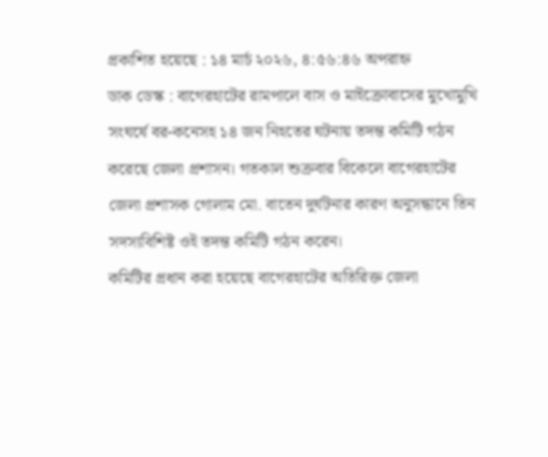প্রকাশিত হয়েছে : ১৪ মার্চ ২০২৬, ৪:৫৬:৪৬ অপরাহ্ন
ডাক ডেস্ক : বাগেরহাটের রামপালে বাস ও মাইক্রোবাসের মুখোমুখি সংঘর্ষে বর-কনেসহ ১৪ জন নিহতের ঘটনায় তদন্ত কমিটি গঠন করেছে জেলা প্রশাসন। গতকাল শুক্রবার বিকেলে বাগেরহাটের জেলা প্রশাসক গোলাম মো. বাতেন দুর্ঘটনার কারণ অনুসন্ধানে তিন সদস্যবিশিষ্ট ওই তদন্ত কমিটি গঠন করেন।
কমিটির প্রধান করা হয়েছে বাগেরহাটের অতিরিক্ত জেলা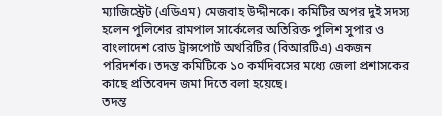ম্যাজিস্ট্রেট (এডিএম) মেজবাহ উদ্দীনকে। কমিটির অপর দুই সদস্য হলেন পুলিশের রামপাল সার্কেলের অতিরিক্ত পুলিশ সুপার ও বাংলাদেশ রোড ট্রান্সপোর্ট অথরিটির (বিআরটিএ) একজন পরিদর্শক। তদন্ত কমিটিকে ১০ কর্মদিবসের মধ্যে জেলা প্রশাসকের কাছে প্রতিবেদন জমা দিতে বলা হয়েছে।
তদন্ত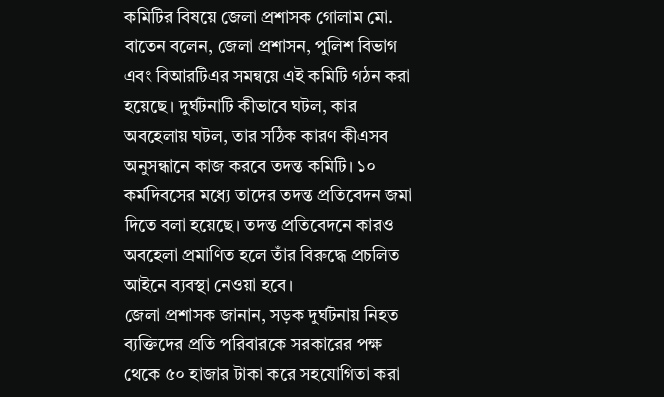কমিটির বিষয়ে জেলা প্রশাসক গোলাম মো. বাতেন বলেন, জেলা প্রশাসন, পুলিশ বিভাগ এবং বিআরটিএর সমন্বয়ে এই কমিটি গঠন করা হয়েছে। দুর্ঘটনাটি কীভাবে ঘটল, কার অবহেলায় ঘটল, তার সঠিক কারণ কীএসব অনুসন্ধানে কাজ করবে তদন্ত কমিটি। ১০ কর্মদিবসের মধ্যে তাদের তদন্ত প্রতিবেদন জমা দিতে বলা হয়েছে। তদন্ত প্রতিবেদনে কারও অবহেলা প্রমাণিত হলে তাঁর বিরুদ্ধে প্রচলিত আইনে ব্যবস্থা নেওয়া হবে।
জেলা প্রশাসক জানান, সড়ক দুর্ঘটনায় নিহত ব্যক্তিদের প্রতি পরিবারকে সরকারের পক্ষ থেকে ৫০ হাজার টাকা করে সহযোগিতা করা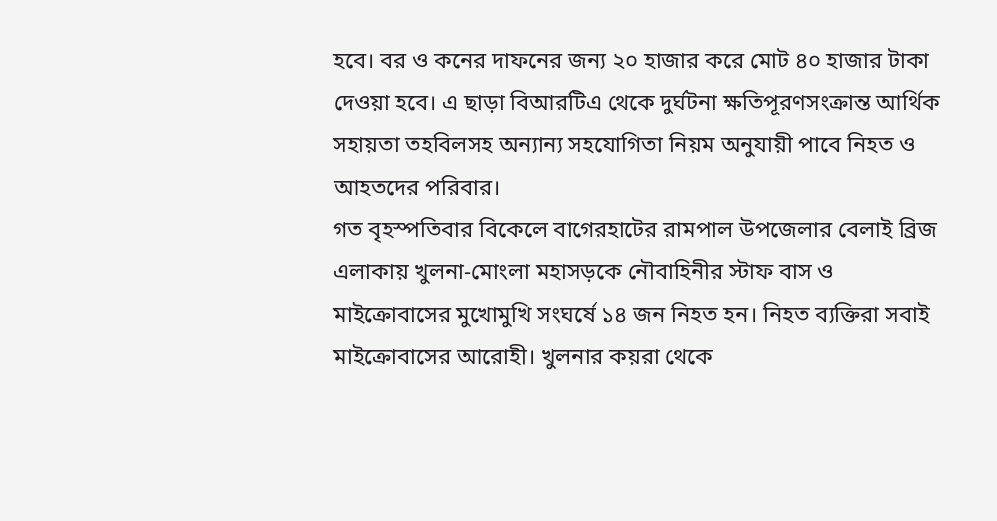হবে। বর ও কনের দাফনের জন্য ২০ হাজার করে মোট ৪০ হাজার টাকা দেওয়া হবে। এ ছাড়া বিআরটিএ থেকে দুর্ঘটনা ক্ষতিপূরণসংক্রান্ত আর্থিক সহায়তা তহবিলসহ অন্যান্য সহযোগিতা নিয়ম অনুযায়ী পাবে নিহত ও আহতদের পরিবার।
গত বৃহস্পতিবার বিকেলে বাগেরহাটের রামপাল উপজেলার বেলাই ব্রিজ এলাকায় খুলনা-মোংলা মহাসড়কে নৌবাহিনীর স্টাফ বাস ও মাইক্রোবাসের মুখোমুখি সংঘর্ষে ১৪ জন নিহত হন। নিহত ব্যক্তিরা সবাই মাইক্রোবাসের আরোহী। খুলনার কয়রা থেকে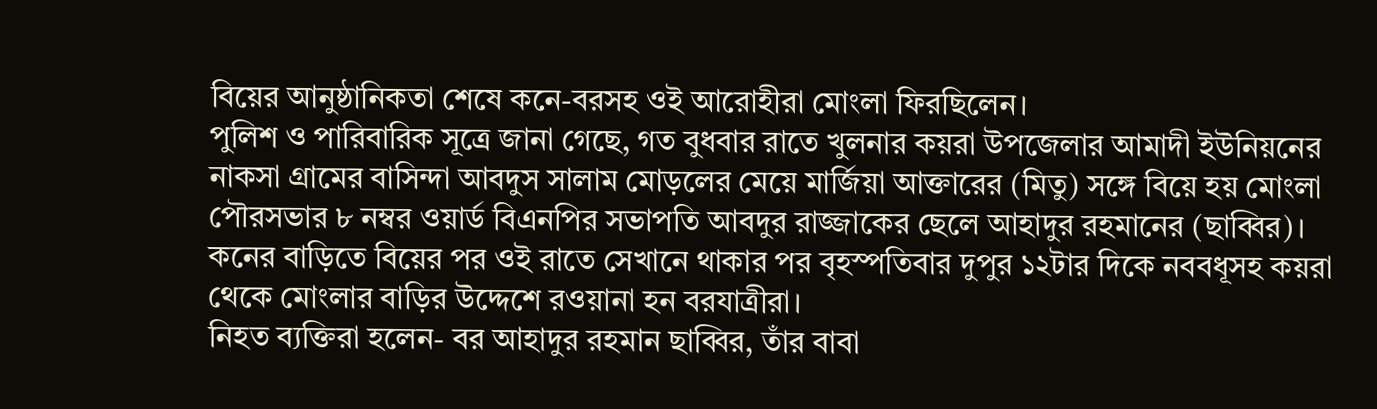বিয়ের আনুষ্ঠানিকতা শেষে কনে-বরসহ ওই আরোহীরা মোংলা ফিরছিলেন।
পুলিশ ও পারিবারিক সূত্রে জানা গেছে, গত বুধবার রাতে খুলনার কয়রা উপজেলার আমাদী ইউনিয়নের নাকসা গ্রামের বাসিন্দা আবদুস সালাম মোড়লের মেয়ে মার্জিয়া আক্তারের (মিতু) সঙ্গে বিয়ে হয় মোংলা পৌরসভার ৮ নম্বর ওয়ার্ড বিএনপির সভাপতি আবদুর রাজ্জাকের ছেলে আহাদুর রহমানের (ছাব্বির)। কনের বাড়িতে বিয়ের পর ওই রাতে সেখানে থাকার পর বৃহস্পতিবার দুপুর ১২টার দিকে নববধূসহ কয়রা থেকে মোংলার বাড়ির উদ্দেশে রওয়ানা হন বরযাত্রীরা।
নিহত ব্যক্তিরা হলেন- বর আহাদুর রহমান ছাব্বির, তাঁর বাবা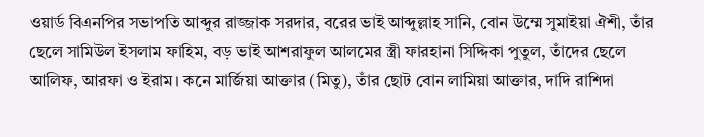ওয়ার্ড বিএনপির সভাপতি আব্দুর রাজ্জাক সরদার, বরের ভাই আব্দুল্লাহ সানি, বোন উম্মে সুমাইয়া ঐশী, তাঁর ছেলে সামিউল ইসলাম ফাহিম, বড় ভাই আশরাফুল আলমের স্ত্রী ফারহানা সিদ্দিকা পুতুল, তাঁদের ছেলে আলিফ, আরফা ও ইরাম। কনে মার্জিয়া আক্তার (মিতু), তাঁর ছোট বোন লামিয়া আক্তার, দাদি রাশিদা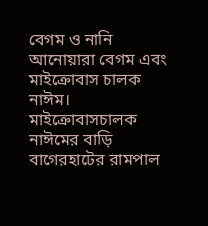বেগম ও নানি আনোয়ারা বেগম এবং মাইক্রোবাস চালক নাঈম। মাইক্রোবাসচালক নাঈমের বাড়ি বাগেরহাটের রামপাল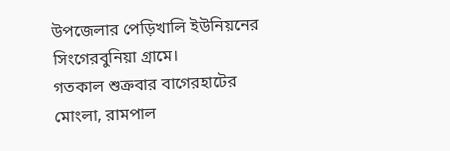উপজেলার পেড়িখালি ইউনিয়নের সিংগেরবুনিয়া গ্রামে।
গতকাল শুক্রবার বাগেরহাটের মোংলা, রামপাল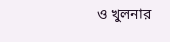ও খুলনার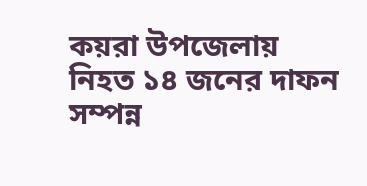কয়রা উপজেলায় নিহত ১৪ জনের দাফন সম্পন্ন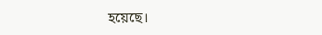হয়েছে।